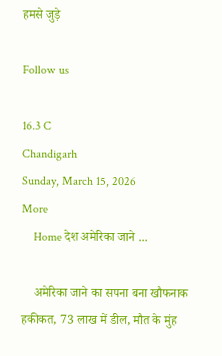हमसे जुड़े

Follow us

16.3 C
Chandigarh
Sunday, March 15, 2026
More
    Home देश अमेरिका जाने ...

    अमेरिका जाने का सपना बना खौफनाक हकीकत, 73 लाख में डील, मौत के मुंह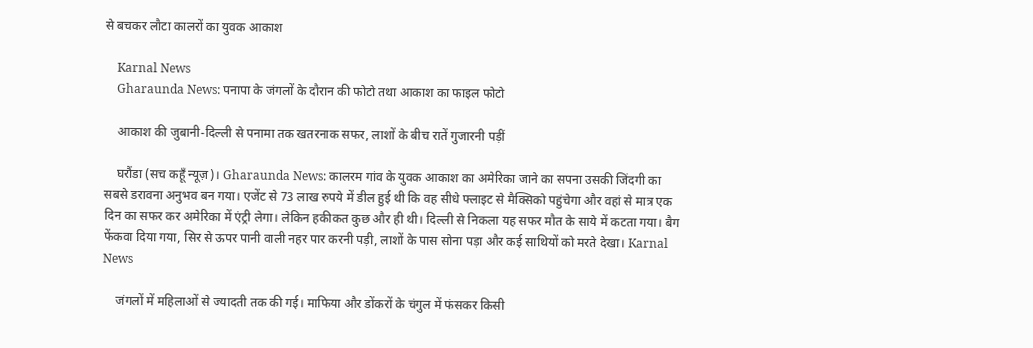से बचकर लौटा कालरों का युवक आकाश

    Karnal News
    Gharaunda News: पनापा के जंगलों के दौरान की फोटो तथा आकाश का फाइल फोटो

    आकाश की जुबानी-दिल्ली से पनामा तक खतरनाक सफर, लाशों के बीच रातें गुजारनी पड़ीं

    घरौंडा (सच कहूँ न्यूज़)। Gharaunda News: कालरम गांव के युवक आकाश का अमेरिका जाने का सपना उसकी जिंदगी का सबसे डरावना अनुभव बन गया। एजेंट से 73 लाख रुपये में डील हुई थी कि वह सीधे फ्लाइट से मैक्सिको पहुंचेगा और वहां से मात्र एक दिन का सफर कर अमेरिका में एंट्री लेगा। लेकिन हकीकत कुछ और ही थी। दिल्ली से निकला यह सफर मौत के साये में कटता गया। बैग फेंकवा दिया गया, सिर से ऊपर पानी वाली नहर पार करनी पड़ी, लाशों के पास सोना पड़ा और कई साथियों को मरते देखा। Karnal News

    जंगलों में महिलाओं से ज्यादती तक की गई। माफिया और डोंकरों के चंगुल में फंसकर किसी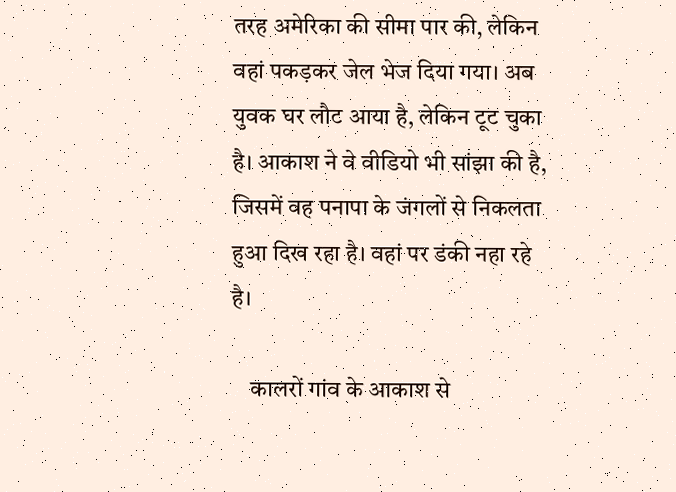तरह अमेरिका की सीमा पार की, लेकिन वहां पकड़कर जेल भेज दिया गया। अब युवक घर लौट आया है, लेकिन टूट चुका है। आकाश ने वे वीडियो भी सांझा की है, जिसमें वह पनापा के जंगलों से निकलता हुआ दिख रहा है। वहां पर डंकी नहा रहे है।

    कालरों गांव के आकाश से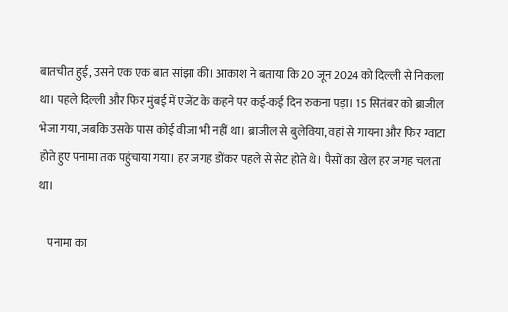बातचीत हुई, उसने एक एक बात सांझा की। आकाश ने बताया कि 20 जून 2024 को दिल्ली से निकला था। पहले दिल्ली और फिर मुंबई में एजेंट के कहने पर कई-कई दिन रुकना पड़ा। 15 सितंबर को ब्राजील भेजा गया, जबकि उसके पास कोई वीजा भी नहीं था। ब्राजील से बुलेविया, वहां से गायना और फिर ग्वाटा होते हुए पनामा तक पहुंचाया गया। हर जगह डोंकर पहले से सेट होते थे। पैसों का खेल हर जगह चलता था।

    पनामा का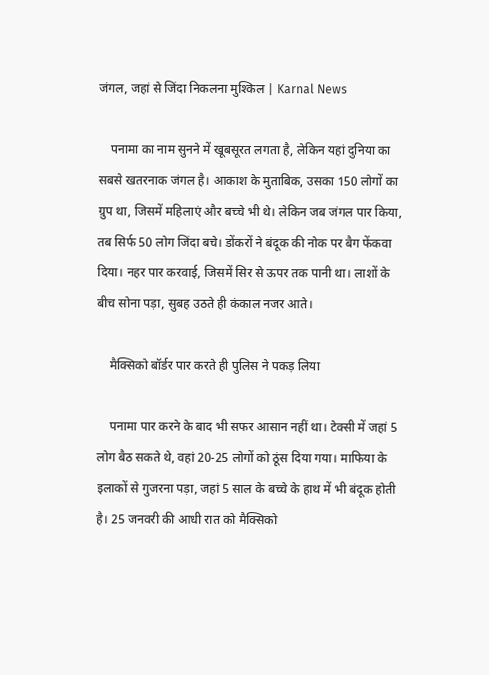जंगल, जहां से जिंदा निकलना मुश्किल | Karnal News

    पनामा का नाम सुनने में खूबसूरत लगता है, लेकिन यहां दुनिया का सबसे खतरनाक जंगल है। आकाश के मुताबिक, उसका 150 लोगों का ग्रुप था, जिसमें महिलाएं और बच्चे भी थे। लेकिन जब जंगल पार किया, तब सिर्फ 50 लोग जिंदा बचे। डोंकरों ने बंदूक की नोक पर बैग फेंकवा दिया। नहर पार करवाई, जिसमें सिर से ऊपर तक पानी था। लाशों के बीच सोना पड़ा, सुबह उठते ही कंकाल नजर आते।

    मैक्सिको बॉर्डर पार करते ही पुलिस ने पकड़ लिया

    पनामा पार करने के बाद भी सफर आसान नहीं था। टेक्सी में जहां 5 लोग बैठ सकते थे, वहां 20-25 लोगों को ठूंस दिया गया। माफिया के इलाकों से गुजरना पड़ा, जहां 5 साल के बच्चे के हाथ में भी बंदूक होती है। 25 जनवरी की आधी रात को मैक्सिको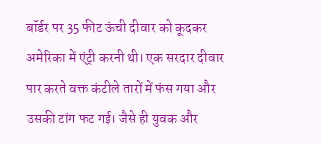बॉर्डर पर 35 फीट ऊंची दीवार को कूदकर अमेरिका में एंट्री करनी थी। एक सरदार दीवार पार करते वक्त कंटीले तारों में फंस गया और उसकी टांग फट गई। जैसे ही युवक और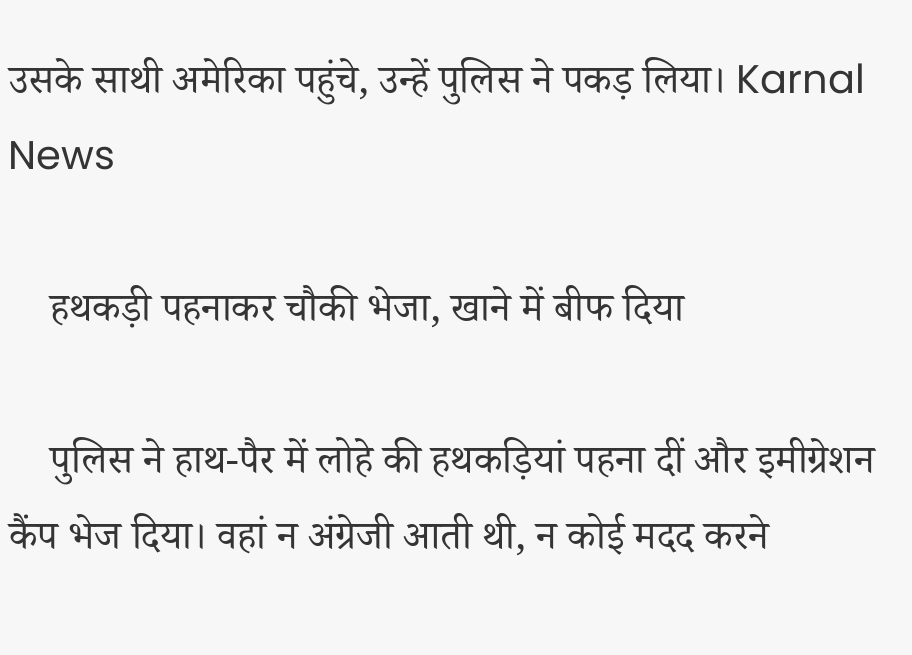उसके साथी अमेरिका पहुंचे, उन्हें पुलिस ने पकड़ लिया। Karnal News

    हथकड़ी पहनाकर चौकी भेजा, खाने में बीफ दिया

    पुलिस ने हाथ-पैर में लोहे की हथकड़ियां पहना दीं और इमीग्रेशन कैंप भेज दिया। वहां न अंग्रेजी आती थी, न कोई मदद करने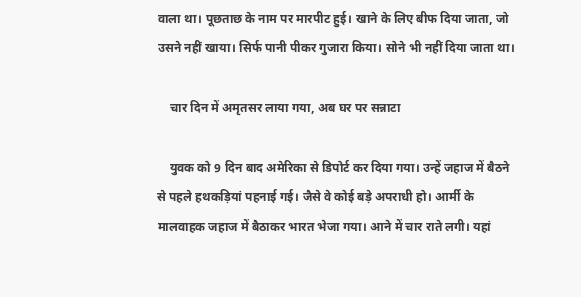वाला था। पूछताछ के नाम पर मारपीट हुई। खाने के लिए बीफ दिया जाता, जो उसने नहीं खाया। सिर्फ पानी पीकर गुजारा किया। सोने भी नहीं दिया जाता था।

    चार दिन में अमृतसर लाया गया, अब घर पर सन्नाटा

    युवक को 9 दिन बाद अमेरिका से डिपोर्ट कर दिया गया। उन्हें जहाज में बैठने से पहले हथकड़ियां पहनाई गई। जैसे वे कोई बड़े अपराधी हो। आर्मी के मालवाहक जहाज में बैठाकर भारत भेजा गया। आने में चार राते लगी। यहां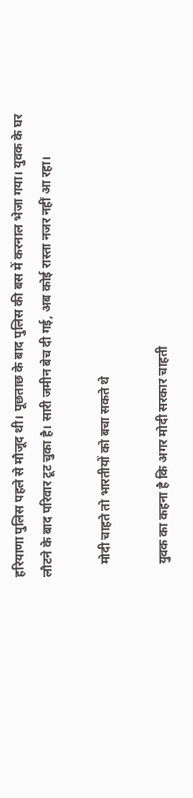हरियाणा पुलिस पहले से मौजूद थी। पूछताछ के बाद पुलिस की बस में करनाल भेजा गया। युवक के घर लौटने के बाद परिवार टूट चुका है। सारी जमीन बेच दी गई, अब कोई रास्ता नजर नहीं आ रहा।

    मोदी चाहते तो भारतीयों को बचा सकते थे

    युवक का कहना है कि अगर मोदी सरकार चाहती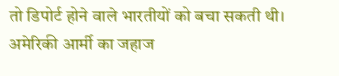तो डिपोर्ट होने वाले भारतीयों को बचा सकती थी। अमेरिकी आर्मी का जहाज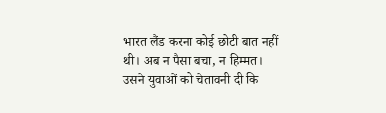भारत लैंड करना कोई छोटी बात नहीं थी। अब न पैसा बचा, न हिम्मत। उसने युवाओं को चेतावनी दी कि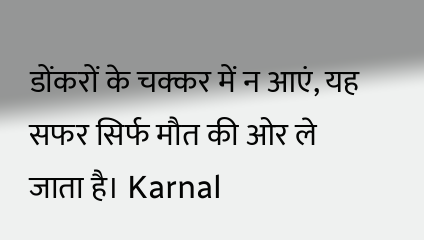डोंकरों के चक्कर में न आएं, यह सफर सिर्फ मौत की ओर ले जाता है। Karnal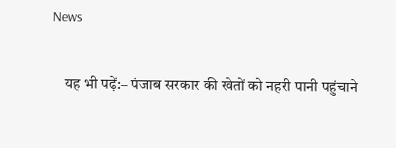News

    यह भी पढ़ें:– पंजाब सरकार की खेतों को नहरी पानी पहुंचाने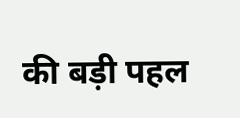की बड़ी पहल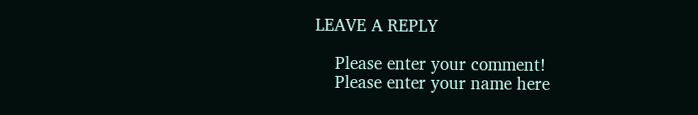LEAVE A REPLY

    Please enter your comment!
    Please enter your name here